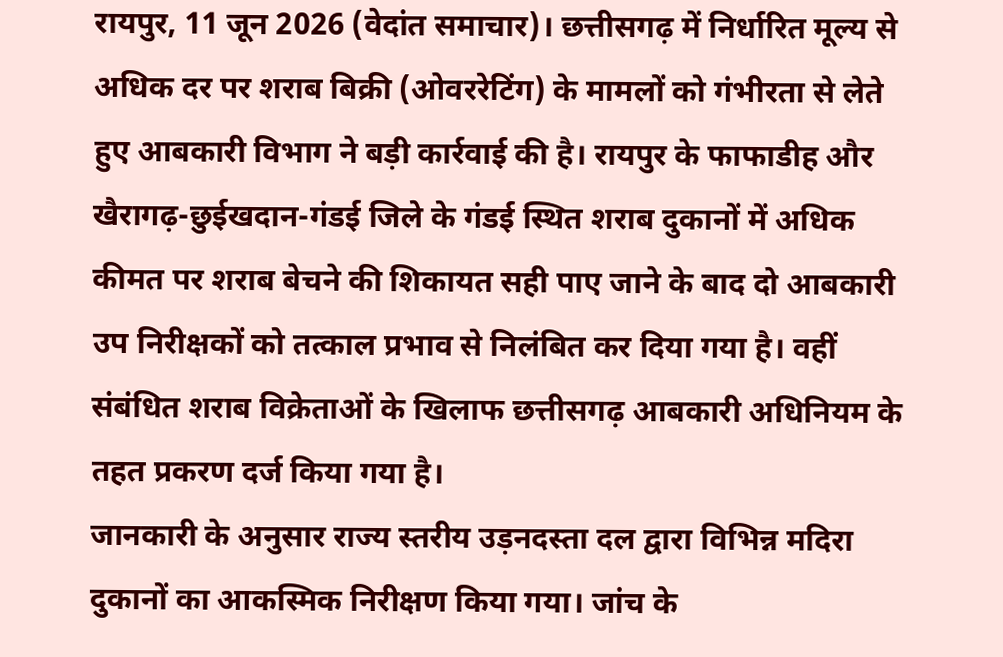रायपुर, 11 जून 2026 (वेदांत समाचार)। छत्तीसगढ़ में निर्धारित मूल्य से अधिक दर पर शराब बिक्री (ओवररेटिंग) के मामलों को गंभीरता से लेते हुए आबकारी विभाग ने बड़ी कार्रवाई की है। रायपुर के फाफाडीह और खैरागढ़-छुईखदान-गंडई जिले के गंडई स्थित शराब दुकानों में अधिक कीमत पर शराब बेचने की शिकायत सही पाए जाने के बाद दो आबकारी उप निरीक्षकों को तत्काल प्रभाव से निलंबित कर दिया गया है। वहीं संबंधित शराब विक्रेताओं के खिलाफ छत्तीसगढ़ आबकारी अधिनियम के तहत प्रकरण दर्ज किया गया है।
जानकारी के अनुसार राज्य स्तरीय उड़नदस्ता दल द्वारा विभिन्न मदिरा दुकानों का आकस्मिक निरीक्षण किया गया। जांच के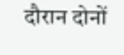दौरान दोनों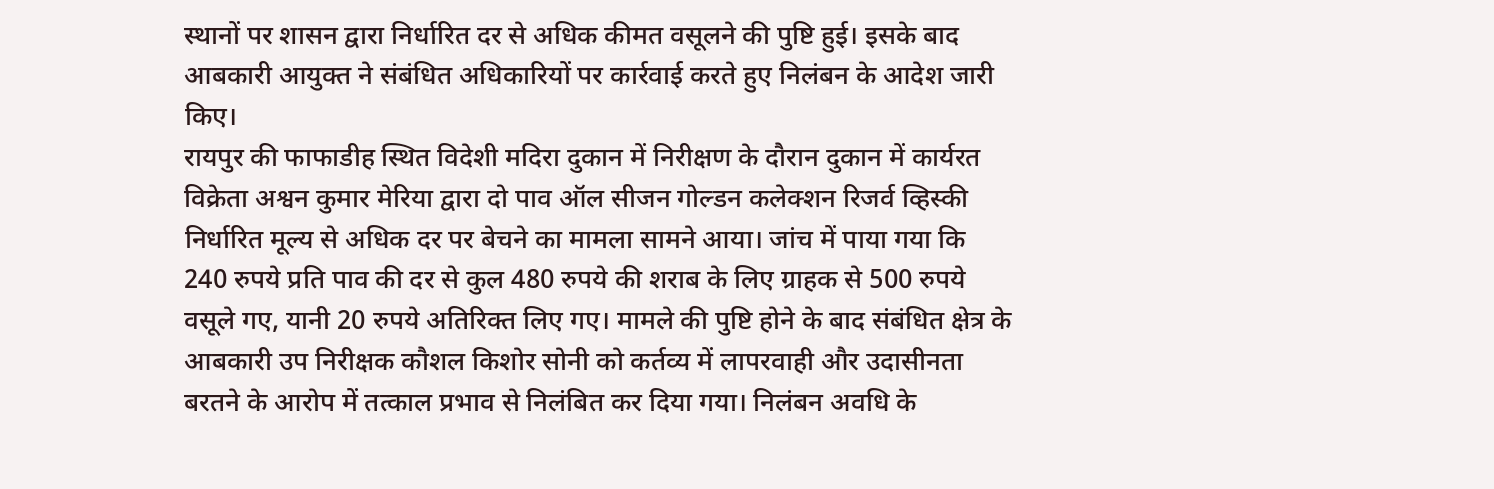स्थानों पर शासन द्वारा निर्धारित दर से अधिक कीमत वसूलने की पुष्टि हुई। इसके बाद आबकारी आयुक्त ने संबंधित अधिकारियों पर कार्रवाई करते हुए निलंबन के आदेश जारी किए।
रायपुर की फाफाडीह स्थित विदेशी मदिरा दुकान में निरीक्षण के दौरान दुकान में कार्यरत विक्रेता अश्वन कुमार मेरिया द्वारा दो पाव ऑल सीजन गोल्डन कलेक्शन रिजर्व व्हिस्की निर्धारित मूल्य से अधिक दर पर बेचने का मामला सामने आया। जांच में पाया गया कि 240 रुपये प्रति पाव की दर से कुल 480 रुपये की शराब के लिए ग्राहक से 500 रुपये वसूले गए, यानी 20 रुपये अतिरिक्त लिए गए। मामले की पुष्टि होने के बाद संबंधित क्षेत्र के आबकारी उप निरीक्षक कौशल किशोर सोनी को कर्तव्य में लापरवाही और उदासीनता बरतने के आरोप में तत्काल प्रभाव से निलंबित कर दिया गया। निलंबन अवधि के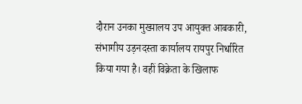दौरान उनका मुख्यालय उप आयुक्त आबकारी, संभागीय उड़नदस्ता कार्यालय रायपुर निर्धारित किया गया है। वहीं विक्रेता के खिलाफ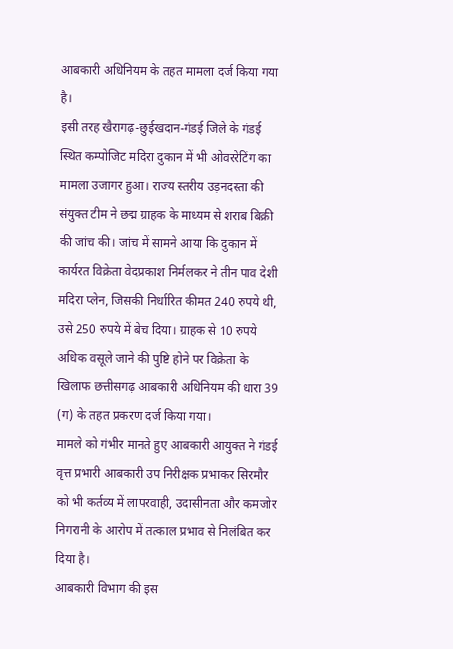आबकारी अधिनियम के तहत मामला दर्ज किया गया है।
इसी तरह खैरागढ़-छुईखदान-गंडई जिले के गंडई स्थित कम्पोजिट मदिरा दुकान में भी ओवररेटिंग का मामला उजागर हुआ। राज्य स्तरीय उड़नदस्ता की संयुक्त टीम ने छद्म ग्राहक के माध्यम से शराब बिक्री की जांच की। जांच में सामने आया कि दुकान में कार्यरत विक्रेता वेदप्रकाश निर्मलकर ने तीन पाव देशी मदिरा प्लेन, जिसकी निर्धारित कीमत 240 रुपये थी, उसे 250 रुपये में बेच दिया। ग्राहक से 10 रुपये अधिक वसूले जाने की पुष्टि होने पर विक्रेता के खिलाफ छत्तीसगढ़ आबकारी अधिनियम की धारा 39 (ग) के तहत प्रकरण दर्ज किया गया।
मामले को गंभीर मानते हुए आबकारी आयुक्त ने गंडई वृत्त प्रभारी आबकारी उप निरीक्षक प्रभाकर सिरमौर को भी कर्तव्य में लापरवाही, उदासीनता और कमजोर निगरानी के आरोप में तत्काल प्रभाव से निलंबित कर दिया है।
आबकारी विभाग की इस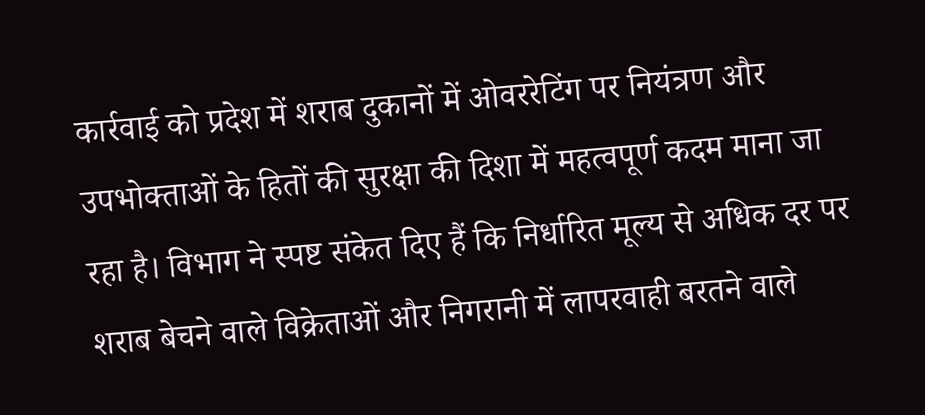कार्रवाई को प्रदेश में शराब दुकानों में ओवररेटिंग पर नियंत्रण और उपभोक्ताओं के हितों की सुरक्षा की दिशा में महत्वपूर्ण कदम माना जा रहा है। विभाग ने स्पष्ट संकेत दिए हैं कि निर्धारित मूल्य से अधिक दर पर शराब बेचने वाले विक्रेताओं और निगरानी में लापरवाही बरतने वाले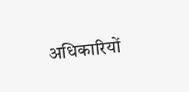अधिकारियों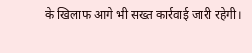के खिलाफ आगे भी सख्त कार्रवाई जारी रहेगी।